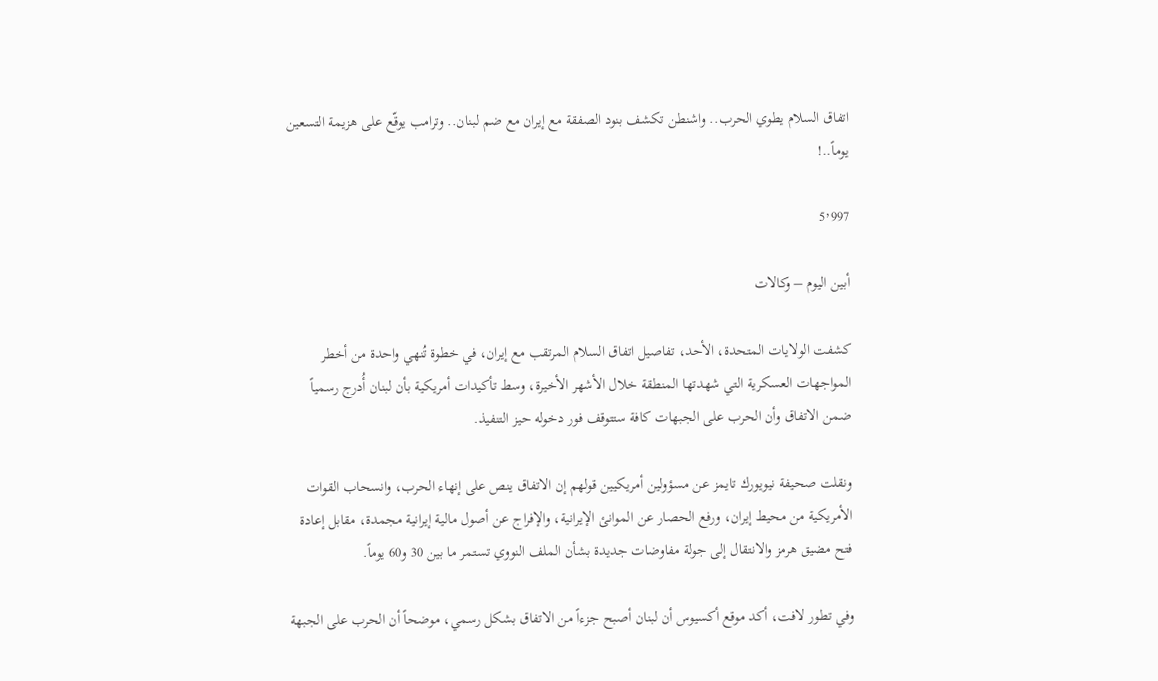اتفاق السلام يطوي الحرب.. واشنطن تكشف بنود الصفقة مع إيران مع ضم لبنان.. وترامب يوقّع على هزيمة التسعين يوماً..!

5٬997

أبين اليوم – وكالات

كشفت الولايات المتحدة، الأحد، تفاصيل اتفاق السلام المرتقب مع إيران، في خطوة تُنهي واحدة من أخطر المواجهات العسكرية التي شهدتها المنطقة خلال الأشهر الأخيرة، وسط تأكيدات أمريكية بأن لبنان أُدرج رسمياً ضمن الاتفاق وأن الحرب على الجبهات كافة ستتوقف فور دخوله حيز التنفيذ.

ونقلت صحيفة نيويورك تايمز عن مسؤولين أمريكيين قولهم إن الاتفاق ينص على إنهاء الحرب، وانسحاب القوات الأمريكية من محيط إيران، ورفع الحصار عن الموانئ الإيرانية، والإفراج عن أصول مالية إيرانية مجمدة، مقابل إعادة فتح مضيق هرمز والانتقال إلى جولة مفاوضات جديدة بشأن الملف النووي تستمر ما بين 30 و60 يوماً.

وفي تطور لافت، أكد موقع أكسيوس أن لبنان أصبح جزءاً من الاتفاق بشكل رسمي، موضحاً أن الحرب على الجبهة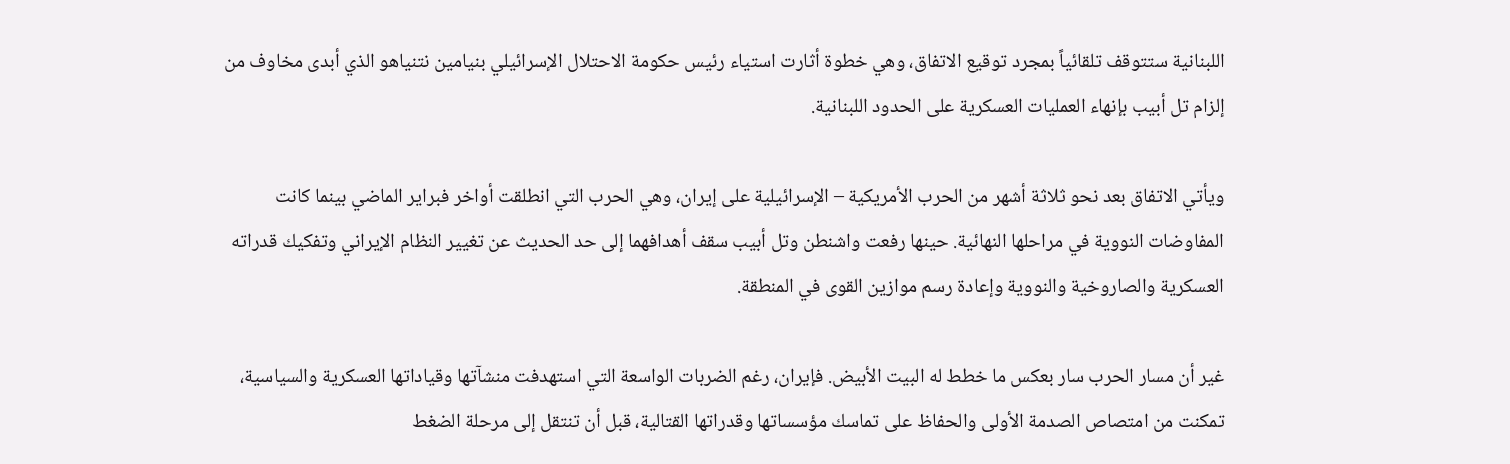اللبنانية ستتوقف تلقائياً بمجرد توقيع الاتفاق، وهي خطوة أثارت استياء رئيس حكومة الاحتلال الإسرائيلي بنيامين نتنياهو الذي أبدى مخاوف من إلزام تل أبيب بإنهاء العمليات العسكرية على الحدود اللبنانية.

ويأتي الاتفاق بعد نحو ثلاثة أشهر من الحرب الأمريكية – الإسرائيلية على إيران، وهي الحرب التي انطلقت أواخر فبراير الماضي بينما كانت المفاوضات النووية في مراحلها النهائية. حينها رفعت واشنطن وتل أبيب سقف أهدافهما إلى حد الحديث عن تغيير النظام الإيراني وتفكيك قدراته العسكرية والصاروخية والنووية وإعادة رسم موازين القوى في المنطقة.

غير أن مسار الحرب سار بعكس ما خطط له البيت الأبيض. فإيران، رغم الضربات الواسعة التي استهدفت منشآتها وقياداتها العسكرية والسياسية، تمكنت من امتصاص الصدمة الأولى والحفاظ على تماسك مؤسساتها وقدراتها القتالية، قبل أن تنتقل إلى مرحلة الضغط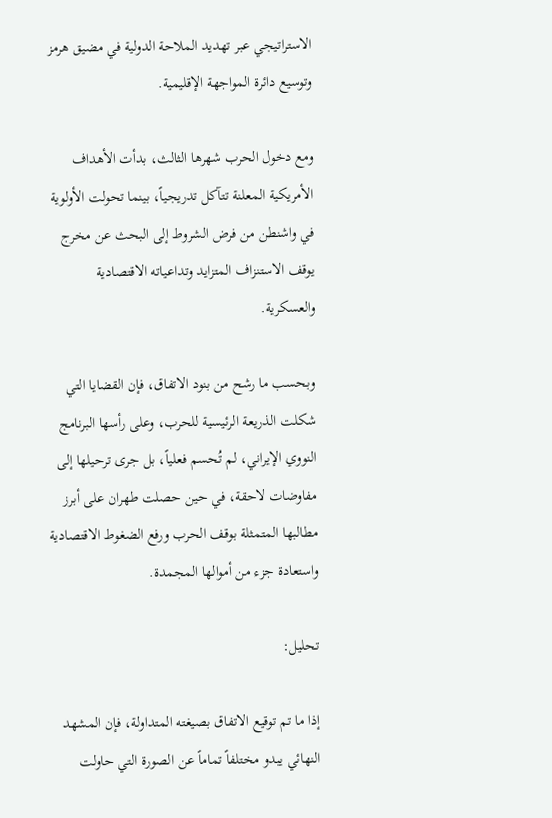الاستراتيجي عبر تهديد الملاحة الدولية في مضيق هرمز وتوسيع دائرة المواجهة الإقليمية.

ومع دخول الحرب شهرها الثالث، بدأت الأهداف الأمريكية المعلنة تتآكل تدريجياً، بينما تحولت الأولوية في واشنطن من فرض الشروط إلى البحث عن مخرج يوقف الاستنزاف المتزايد وتداعياته الاقتصادية والعسكرية.

وبحسب ما رشح من بنود الاتفاق، فإن القضايا التي شكلت الذريعة الرئيسية للحرب، وعلى رأسها البرنامج النووي الإيراني، لم تُحسم فعلياً، بل جرى ترحيلها إلى مفاوضات لاحقة، في حين حصلت طهران على أبرز مطالبها المتمثلة بوقف الحرب ورفع الضغوط الاقتصادية واستعادة جزء من أموالها المجمدة.

تحليل:

إذا ما تم توقيع الاتفاق بصيغته المتداولة، فإن المشهد النهائي يبدو مختلفاً تماماً عن الصورة التي حاولت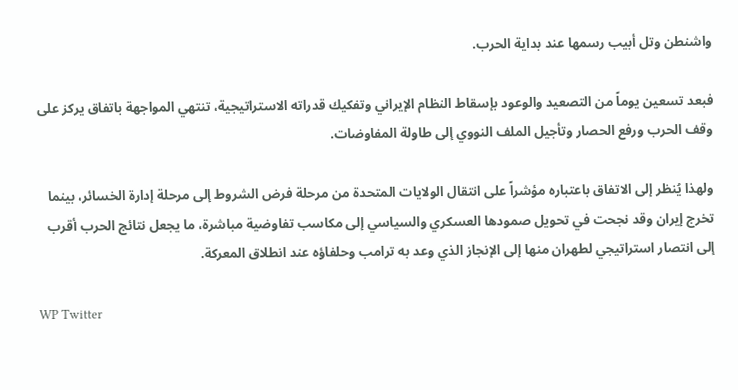واشنطن وتل أبيب رسمها عند بداية الحرب.

فبعد تسعين يوماً من التصعيد والوعود بإسقاط النظام الإيراني وتفكيك قدراته الاستراتيجية، تنتهي المواجهة باتفاق يركز على وقف الحرب ورفع الحصار وتأجيل الملف النووي إلى طاولة المفاوضات.

ولهذا يُنظر إلى الاتفاق باعتباره مؤشراً على انتقال الولايات المتحدة من مرحلة فرض الشروط إلى مرحلة إدارة الخسائر، بينما تخرج إيران وقد نجحت في تحويل صمودها العسكري والسياسي إلى مكاسب تفاوضية مباشرة، ما يجعل نتائج الحرب أقرب إلى انتصار استراتيجي لطهران منها إلى الإنجاز الذي وعد به ترامب وحلفاؤه عند انطلاق المعركة.

WP Twitter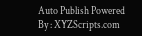Auto Publish Powered By : XYZScripts.com